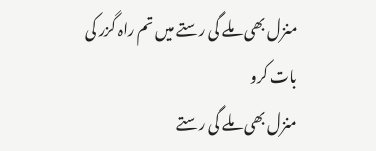منزل بھی ملے گی رستے میں تم راہ گزر کی بات کرو
منزل بھی ملے گی رستے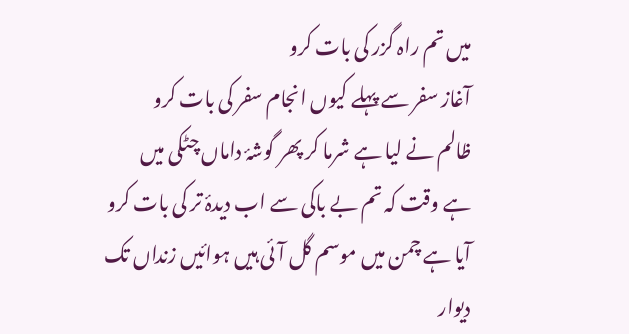میں تم راہ گزر کی بات کرو
آغاز سفر سے پہلے کیوں انجام سفر کی بات کرو
ظالم نے لیا ہے شرما کر پھر گوشۂ داماں چٹکی میں
ہے وقت کہ تم بے باکی سے اب دیدۂ تر کی بات کرو
آیا ہے چمن میں موسم گل آئی ہیں ہوائیں زنداں تک
دیوار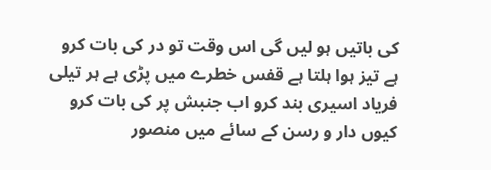کی باتیں ہو لیں گی اس وقت تو در کی بات کرو
ہے تیز ہوا ہلتا ہے قفس خطرے میں پڑی ہے ہر تیلی
فریاد اسیری بند کرو اب جنبش پر کی بات کرو
کیوں دار و رسن کے سائے میں منصور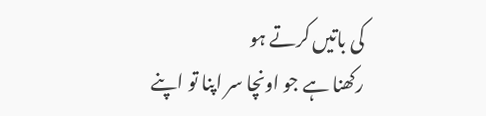کی باتیں کرتے ہو
رکھنا ہے جو اونچا سر اپنا تو اپنے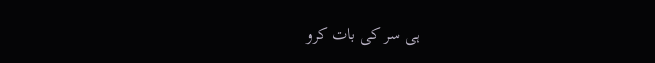ہی سر کی بات کرو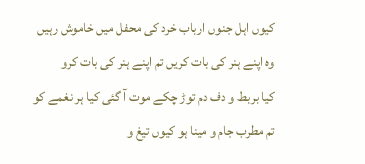کیوں اہل جنوں ارباب خرد کی محفل میں خاموش رہیں
وہ اپنے ہنر کی بات کریں تم اپنے ہنر کی بات کرو
کیا بربط و دف دم توڑ چکے موت آ گئی کیا ہر نغمے کو
تم مطرب جام و مینا ہو کیوں تیغ و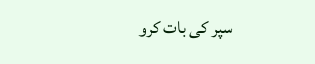سپر کی بات کرو